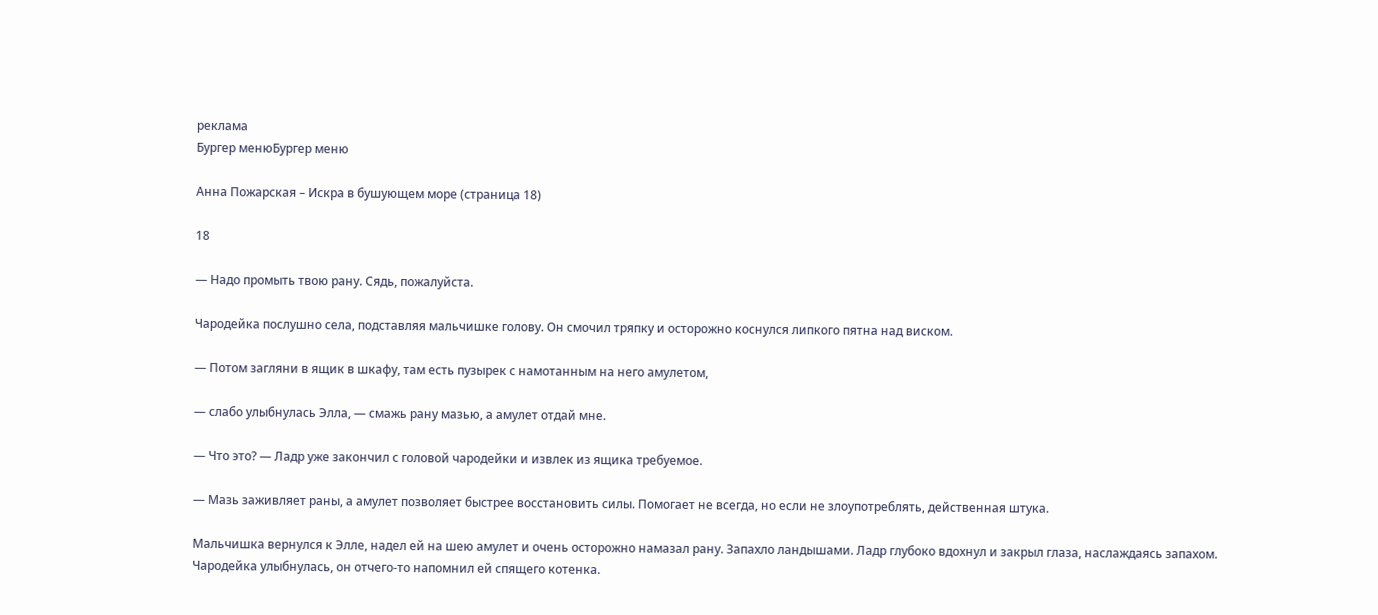реклама
Бургер менюБургер меню

Анна Пожарская – Искра в бушующем море (страница 18)

18

— Надо промыть твою рану. Сядь, пожалуйста.

Чародейка послушно села, подставляя мальчишке голову. Он смочил тряпку и осторожно коснулся липкого пятна над виском.

— Потом загляни в ящик в шкафу, там есть пузырек с намотанным на него амулетом,

— слабо улыбнулась Элла, — смажь рану мазью, а амулет отдай мне.

— Что это? — Ладр уже закончил с головой чародейки и извлек из ящика требуемое.

— Мазь заживляет раны, а амулет позволяет быстрее восстановить силы. Помогает не всегда, но если не злоупотреблять, действенная штука.

Мальчишка вернулся к Элле, надел ей на шею амулет и очень осторожно намазал рану. Запахло ландышами. Ладр глубоко вдохнул и закрыл глаза, наслаждаясь запахом. Чародейка улыбнулась, он отчего-то напомнил ей спящего котенка.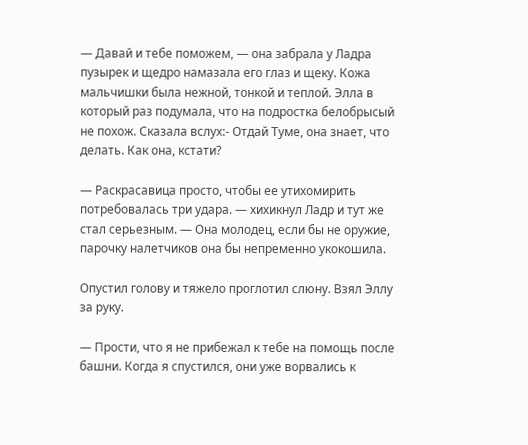— Давай и тебе поможем, — она забрала у Ладра пузырек и щедро намазала его глаз и щеку. Кожа мальчишки была нежной, тонкой и теплой. Элла в который раз подумала, что на подростка белобрысый не похож. Сказала вслух:- Отдай Туме, она знает, что делать. Как она, кстати?

— Раскрасавица просто, чтобы ее утихомирить потребовалась три удара. — хихикнул Ладр и тут же стал серьезным. — Она молодец, если бы не оружие, парочку налетчиков она бы непременно укокошила.

Опустил голову и тяжело проглотил слюну. Взял Эллу за руку.

— Прости, что я не прибежал к тебе на помощь после башни. Когда я спустился, они уже ворвались к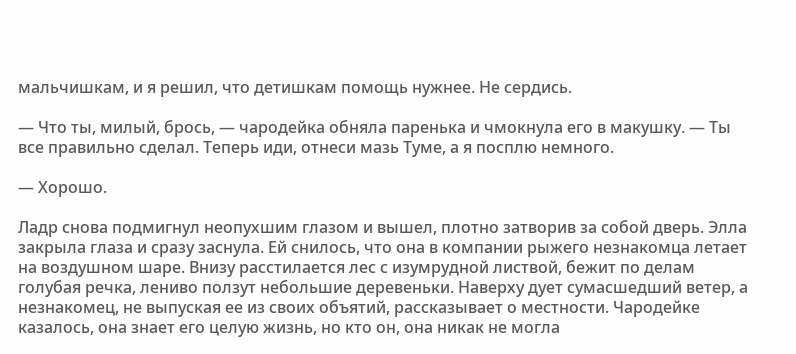мальчишкам, и я решил, что детишкам помощь нужнее. Не сердись.

— Что ты, милый, брось, — чародейка обняла паренька и чмокнула его в макушку. — Ты все правильно сделал. Теперь иди, отнеси мазь Туме, а я посплю немного.

— Хорошо.

Ладр снова подмигнул неопухшим глазом и вышел, плотно затворив за собой дверь. Элла закрыла глаза и сразу заснула. Ей снилось, что она в компании рыжего незнакомца летает на воздушном шаре. Внизу расстилается лес с изумрудной листвой, бежит по делам голубая речка, лениво ползут небольшие деревеньки. Наверху дует сумасшедший ветер, а незнакомец, не выпуская ее из своих объятий, рассказывает о местности. Чародейке казалось, она знает его целую жизнь, но кто он, она никак не могла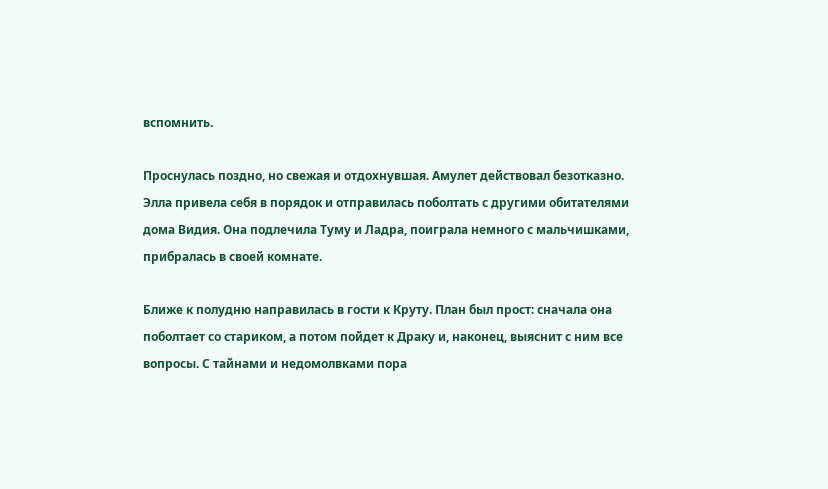вспомнить.

Проснулась поздно, но свежая и отдохнувшая. Амулет действовал безотказно. Элла привела себя в порядок и отправилась поболтать с другими обитателями дома Видия. Она подлечила Туму и Ладра, поиграла немного с мальчишками, прибралась в своей комнате.

Ближе к полудню направилась в гости к Круту. План был прост: сначала она поболтает со стариком, а потом пойдет к Драку и, наконец, выяснит с ним все вопросы. С тайнами и недомолвками пора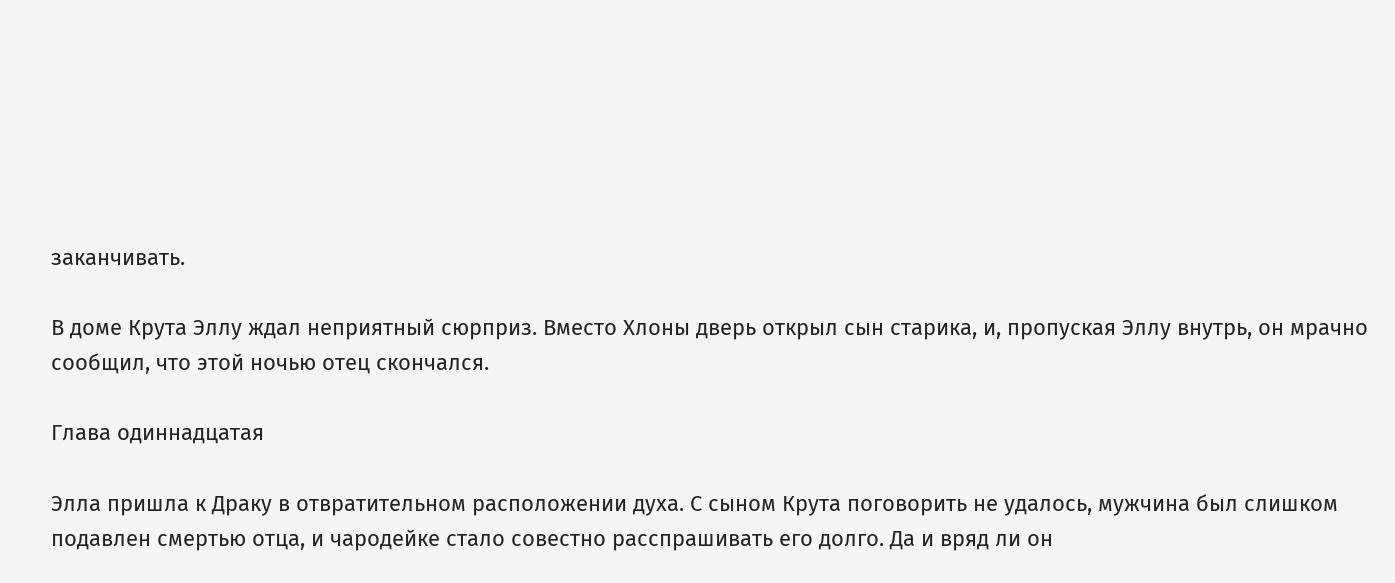заканчивать.

В доме Крута Эллу ждал неприятный сюрприз. Вместо Хлоны дверь открыл сын старика, и, пропуская Эллу внутрь, он мрачно сообщил, что этой ночью отец скончался.

Глава одиннадцатая

Элла пришла к Драку в отвратительном расположении духа. С сыном Крута поговорить не удалось, мужчина был слишком подавлен смертью отца, и чародейке стало совестно расспрашивать его долго. Да и вряд ли он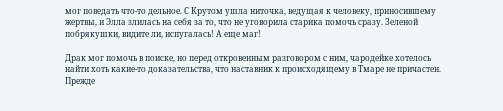мог поведать что-то дельное. С Крутом ушла ниточка, ведущая к человеку, приносившему жертвы, и Элла злилась на себя за то, что не уговорила старика помочь сразу. Зеленой побрякушки, видите ли, испугалась! А еще маг!

Драк мог помочь в поиске, но перед откровенным разговором с ним, чародейке хотелось найти хоть какие-то доказательства, что наставник к происходящему в Тмаре не причастен. Прежде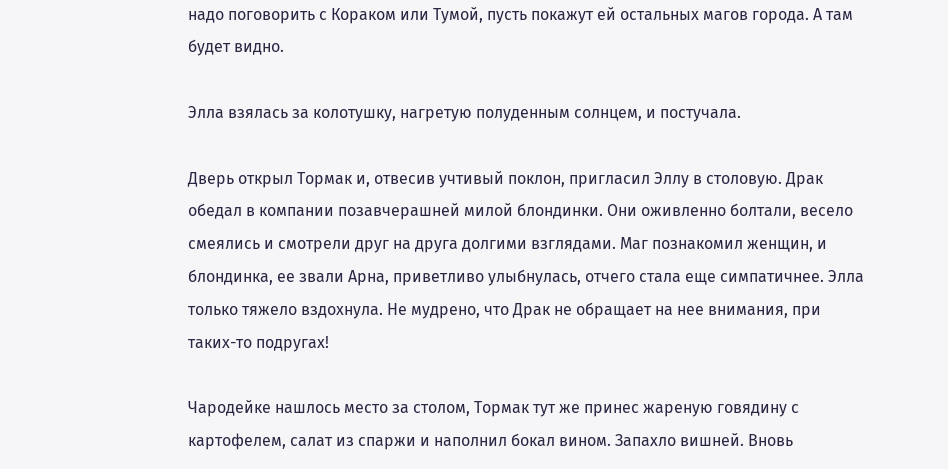надо поговорить с Кораком или Тумой, пусть покажут ей остальных магов города. А там будет видно.

Элла взялась за колотушку, нагретую полуденным солнцем, и постучала.

Дверь открыл Тормак и, отвесив учтивый поклон, пригласил Эллу в столовую. Драк обедал в компании позавчерашней милой блондинки. Они оживленно болтали, весело смеялись и смотрели друг на друга долгими взглядами. Маг познакомил женщин, и блондинка, ее звали Арна, приветливо улыбнулась, отчего стала еще симпатичнее. Элла только тяжело вздохнула. Не мудрено, что Драк не обращает на нее внимания, при таких-то подругах!

Чародейке нашлось место за столом, Тормак тут же принес жареную говядину с картофелем, салат из спаржи и наполнил бокал вином. Запахло вишней. Вновь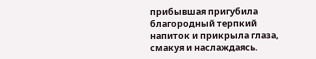прибывшая пригубила благородный терпкий напиток и прикрыла глаза, смакуя и наслаждаясь.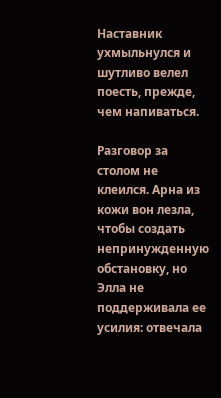Наставник ухмыльнулся и шутливо велел поесть, прежде, чем напиваться.

Разговор за столом не клеился. Арна из кожи вон лезла, чтобы создать непринужденную обстановку, но Элла не поддерживала ее усилия: отвечала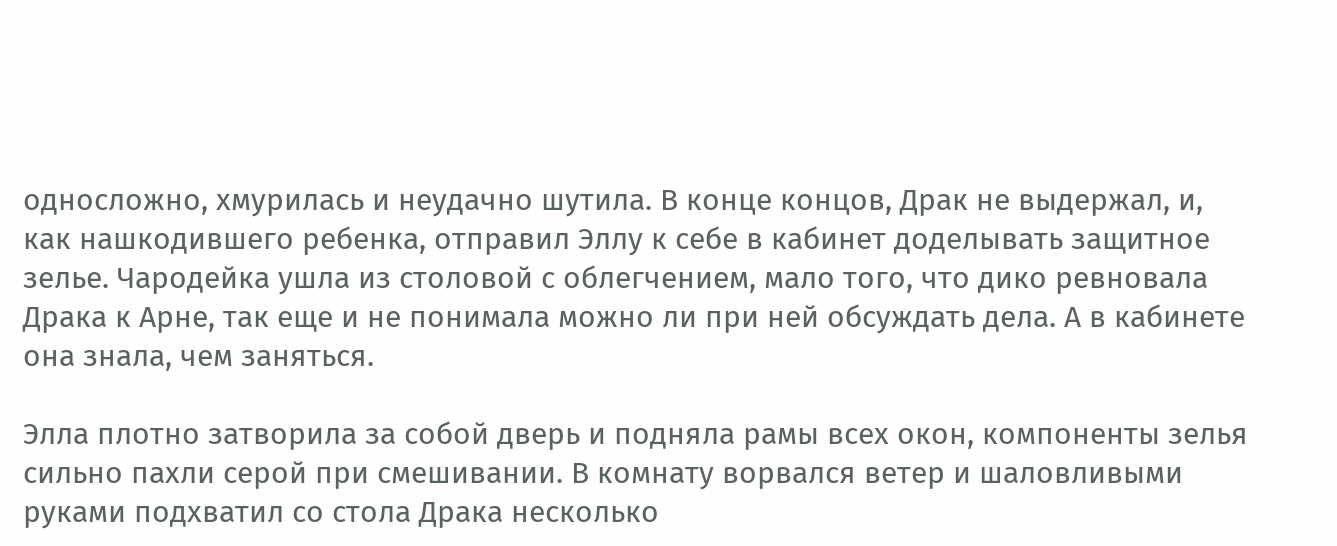односложно, хмурилась и неудачно шутила. В конце концов, Драк не выдержал, и, как нашкодившего ребенка, отправил Эллу к себе в кабинет доделывать защитное зелье. Чародейка ушла из столовой с облегчением, мало того, что дико ревновала Драка к Арне, так еще и не понимала можно ли при ней обсуждать дела. А в кабинете она знала, чем заняться.

Элла плотно затворила за собой дверь и подняла рамы всех окон, компоненты зелья сильно пахли серой при смешивании. В комнату ворвался ветер и шаловливыми руками подхватил со стола Драка несколько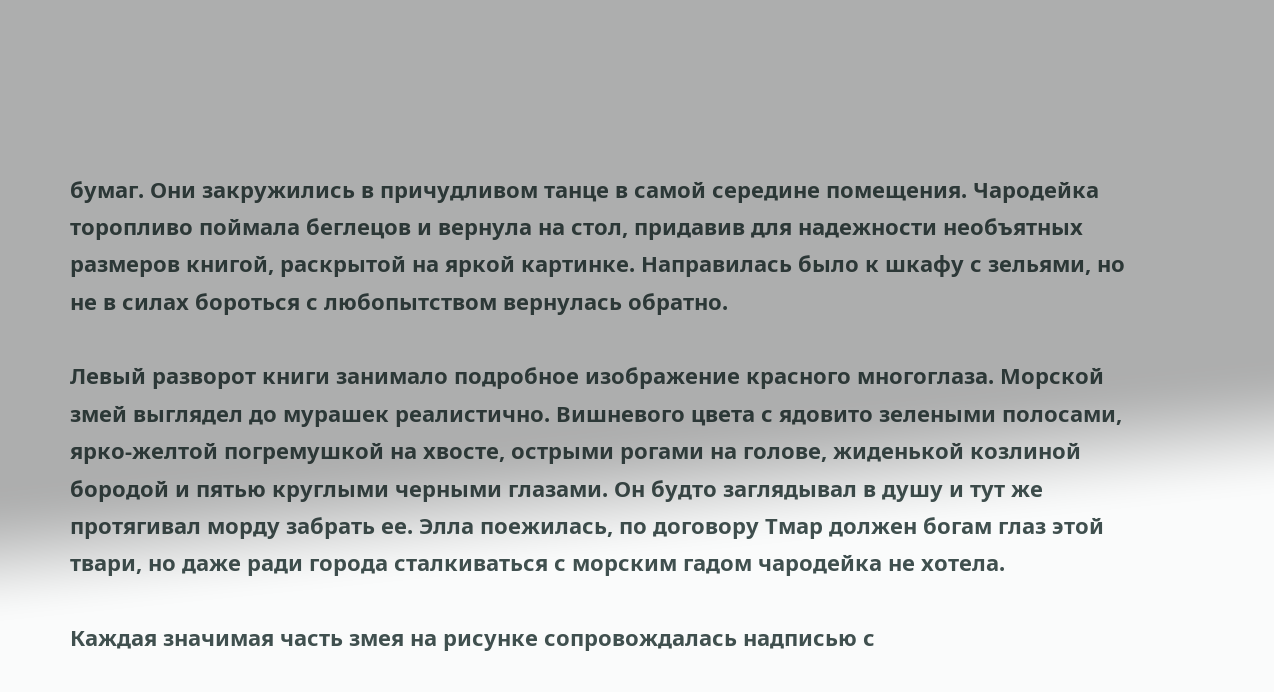бумаг. Они закружились в причудливом танце в самой середине помещения. Чародейка торопливо поймала беглецов и вернула на стол, придавив для надежности необъятных размеров книгой, раскрытой на яркой картинке. Направилась было к шкафу с зельями, но не в силах бороться с любопытством вернулась обратно.

Левый разворот книги занимало подробное изображение красного многоглаза. Морской змей выглядел до мурашек реалистично. Вишневого цвета с ядовито зелеными полосами, ярко-желтой погремушкой на хвосте, острыми рогами на голове, жиденькой козлиной бородой и пятью круглыми черными глазами. Он будто заглядывал в душу и тут же протягивал морду забрать ее. Элла поежилась, по договору Тмар должен богам глаз этой твари, но даже ради города сталкиваться с морским гадом чародейка не хотела.

Каждая значимая часть змея на рисунке сопровождалась надписью с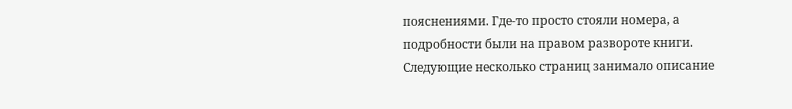пояснениями. Где-то просто стояли номера, а подробности были на правом развороте книги. Следующие несколько страниц занимало описание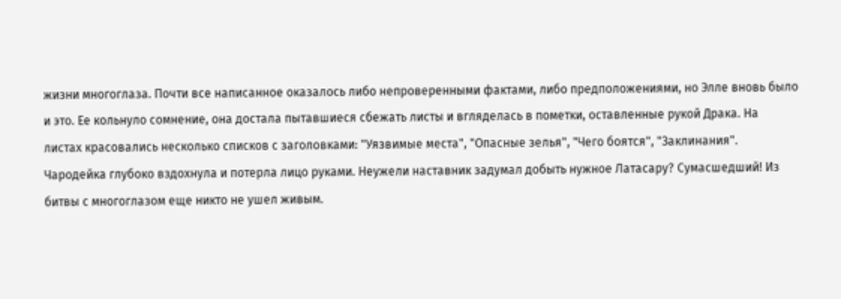жизни многоглаза. Почти все написанное оказалось либо непроверенными фактами, либо предположениями, но Элле вновь было и это. Ее кольнуло сомнение, она достала пытавшиеся сбежать листы и вгляделась в пометки, оставленные рукой Драка. На листах красовались несколько списков с заголовками: "Уязвимые места", "Опасные зелья", "Чего боятся", "Заклинания". Чародейка глубоко вздохнула и потерла лицо руками. Неужели наставник задумал добыть нужное Латасару? Сумасшедший! Из битвы с многоглазом еще никто не ушел живым.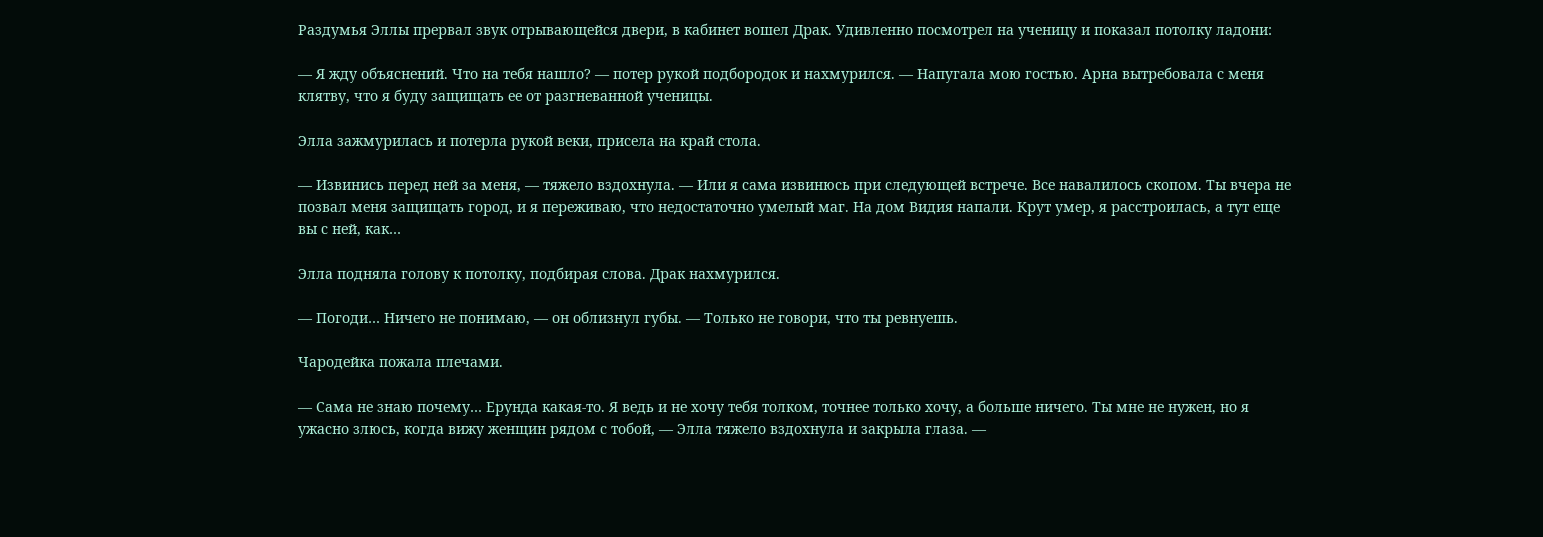Раздумья Эллы прервал звук отрывающейся двери, в кабинет вошел Драк. Удивленно посмотрел на ученицу и показал потолку ладони:

— Я жду объяснений. Что на тебя нашло? — потер рукой подбородок и нахмурился. — Напугала мою гостью. Арна вытребовала с меня клятву, что я буду защищать ее от разгневанной ученицы.

Элла зажмурилась и потерла рукой веки, присела на край стола.

— Извинись перед ней за меня, — тяжело вздохнула. — Или я сама извинюсь при следующей встрече. Все навалилось скопом. Ты вчера не позвал меня защищать город, и я переживаю, что недостаточно умелый маг. На дом Видия напали. Крут умер, я расстроилась, а тут еще вы с ней, как…

Элла подняла голову к потолку, подбирая слова. Драк нахмурился.

— Погоди… Ничего не понимаю, — он облизнул губы. — Только не говори, что ты ревнуешь.

Чародейка пожала плечами.

— Сама не знаю почему… Ерунда какая-то. Я ведь и не хочу тебя толком, точнее только хочу, а больше ничего. Ты мне не нужен, но я ужасно злюсь, когда вижу женщин рядом с тобой, — Элла тяжело вздохнула и закрыла глаза. —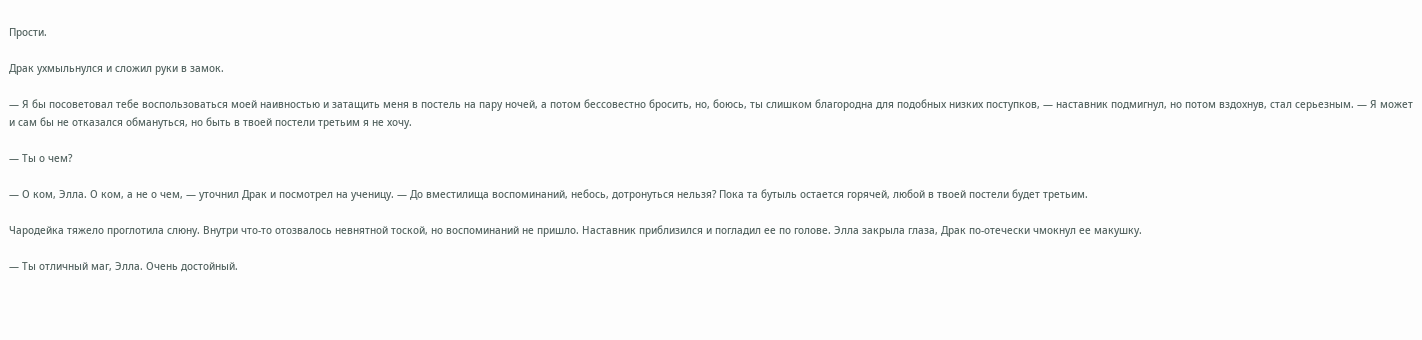Прости.

Драк ухмыльнулся и сложил руки в замок.

— Я бы посоветовал тебе воспользоваться моей наивностью и затащить меня в постель на пару ночей, а потом бессовестно бросить, но, боюсь, ты слишком благородна для подобных низких поступков, — наставник подмигнул, но потом вздохнув, стал серьезным. — Я может и сам бы не отказался обмануться, но быть в твоей постели третьим я не хочу.

— Ты о чем?

— О ком, Элла. О ком, а не о чем, — уточнил Драк и посмотрел на ученицу. — До вместилища воспоминаний, небось, дотронуться нельзя? Пока та бутыль остается горячей, любой в твоей постели будет третьим.

Чародейка тяжело проглотила слюну. Внутри что-то отозвалось невнятной тоской, но воспоминаний не пришло. Наставник приблизился и погладил ее по голове. Элла закрыла глаза, Драк по-отечески чмокнул ее макушку.

— Ты отличный маг, Элла. Очень достойный.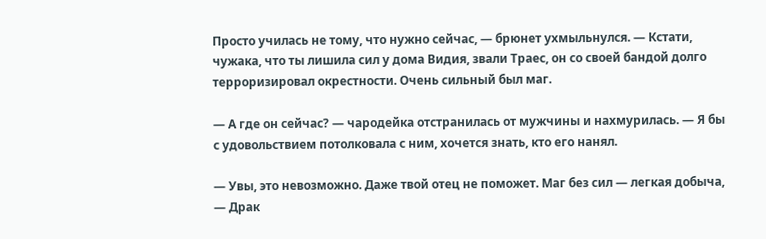Просто училась не тому, что нужно сейчас, — брюнет ухмыльнулся. — Кстати, чужака, что ты лишила сил у дома Видия, звали Траес, он со своей бандой долго терроризировал окрестности. Очень сильный был маг.

— А где он сейчас? — чародейка отстранилась от мужчины и нахмурилась. — Я бы с удовольствием потолковала с ним, хочется знать, кто его нанял.

— Увы, это невозможно. Даже твой отец не поможет. Маг без сил — легкая добыча, — Драк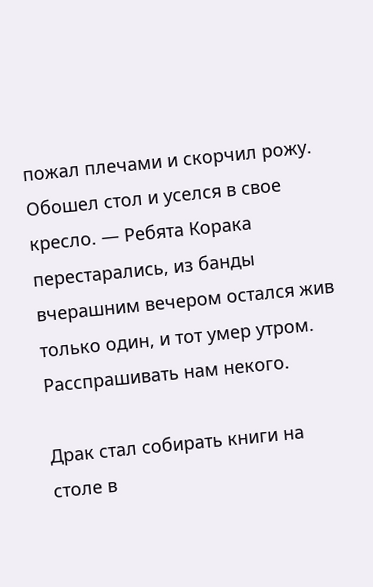пожал плечами и скорчил рожу. Обошел стол и уселся в свое кресло. — Ребята Корака перестарались, из банды вчерашним вечером остался жив только один, и тот умер утром. Расспрашивать нам некого.

Драк стал собирать книги на столе в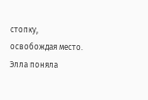стопку, освобождая место. Элла поняла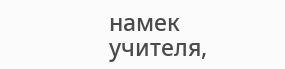намек учителя,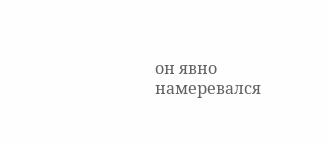он явно намеревался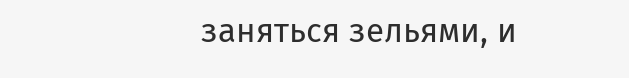заняться зельями, и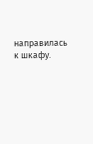направилась к шкафу.